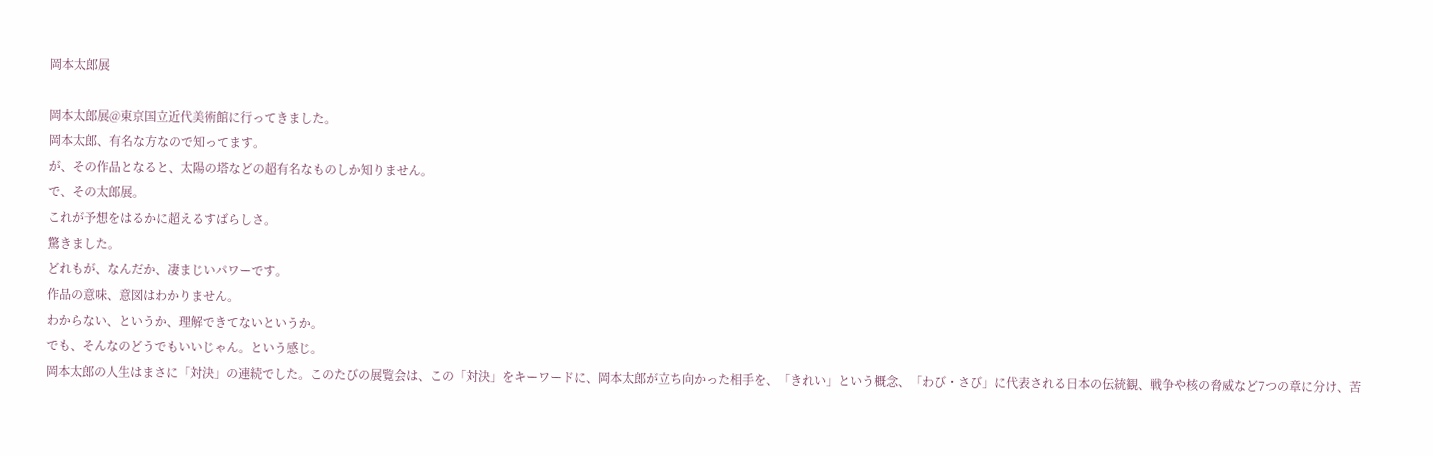岡本太郎展

岡本太郎展@東京国立近代美術館に行ってきました。
岡本太郎、有名な方なので知ってます。
が、その作品となると、太陽の塔などの超有名なものしか知りません。
で、その太郎展。
これが予想をはるかに超えるすばらしさ。
驚きました。
どれもが、なんだか、凄まじいパワーです。
作品の意味、意図はわかりません。
わからない、というか、理解できてないというか。
でも、そんなのどうでもいいじゃん。という感じ。
岡本太郎の人生はまさに「対決」の連続でした。このたびの展覧会は、この「対決」をキーワードに、岡本太郎が立ち向かった相手を、「きれい」という概念、「わび・さび」に代表される日本の伝統観、戦争や核の脅威など7つの章に分け、苦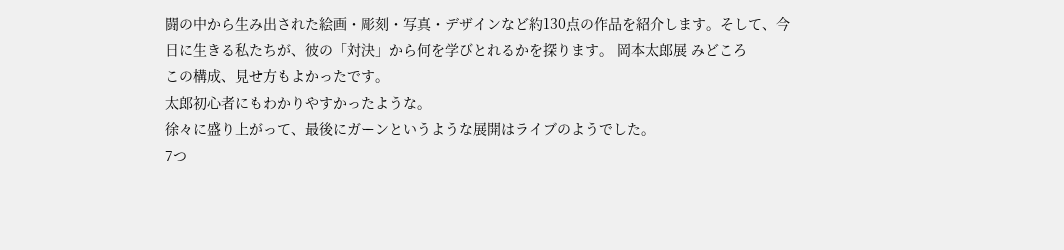闘の中から生み出された絵画・彫刻・写真・デザインなど約130点の作品を紹介します。そして、今日に生きる私たちが、彼の「対決」から何を学びとれるかを探ります。 岡本太郎展 みどころ
この構成、見せ方もよかったです。
太郎初心者にもわかりやすかったような。
徐々に盛り上がって、最後にガーンというような展開はライブのようでした。
7つ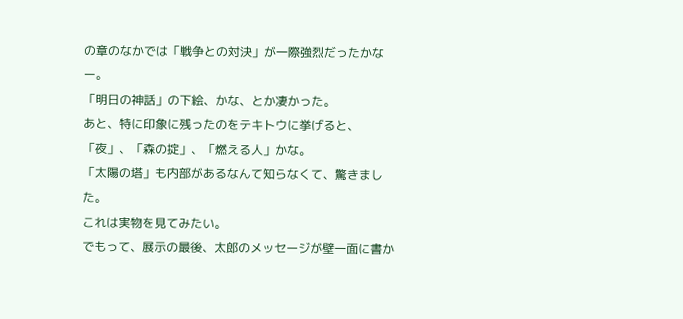の章のなかでは「戦争との対決」が一際強烈だったかなー。
「明日の神話」の下絵、かな、とか凄かった。
あと、特に印象に残ったのをテキトウに挙げると、
「夜」、「森の掟」、「燃える人」かな。
「太陽の塔」も内部があるなんて知らなくて、驚きました。
これは実物を見てみたい。
でもって、展示の最後、太郎のメッセージが壁一面に書か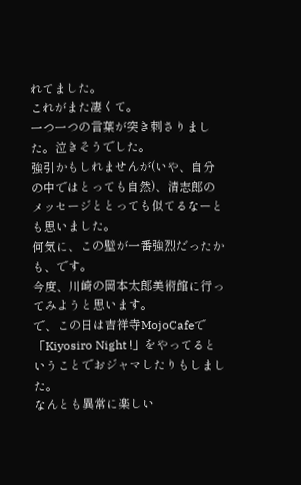れてました。
これがまた凄くて。
一つ一つの言葉が突き刺さりました。泣きそうでした。
強引かもしれませんが(いや、自分の中ではとっても自然)、清志郎のメッセージととっても似てるなーとも思いました。
何気に、この壁が一番強烈だったかも、です。
今度、川崎の岡本太郎美術館に行ってみようと思います。
で、この日は吉祥寺MojoCafeで「Kiyosiro Night !」をやってるということでおジャマしたりもしました。
なんとも異常に楽しい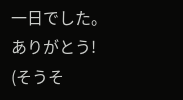一日でした。
ありがとう!
(そうそ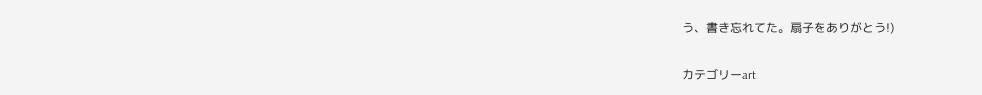う、書き忘れてた。扇子をありがとう!)

カテゴリーart